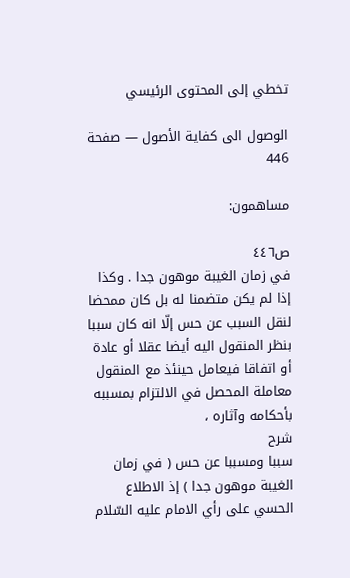تخطي إلى المحتوى الرئيسي

الوصول الى كفاية الأصول — صفحة 446

مساهمون:

ص٤٤٦
في زمان الغيبة موهون جدا . وكذا إذا لم يكن متضمنا له بل كان ممحضا لنقل السبب عن حس إلّا انه كان سببا بنظر المنقول اليه أيضا عقلا أو عادة أو اتفاقا فيعامل حينئذ مع المنقول معاملة المحصل في الالتزام بمسببه بأحكامه وآثاره ،
شرح
سببا ومسببا عن حس ( في زمان الغيبة موهون جدا ) إذ الاطلاع الحسي على رأي الامام عليه السّلام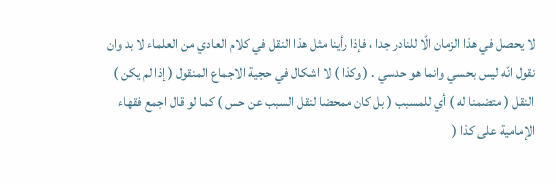لا يحصل في هذا الزمان الّا للنادر جدا ، فإذا رأينا مثل هذا النقل في كلام العادي من العلماء لا بد وان نقول انّه ليس بحسي وانما هو حدسي . ( وكذا ) لا اشكال في حجية الاجماع المنقول ( إذا لم يكن ) النقل ( متضمنا له ) أي للمسبب ( بل كان ممحضا لنقل السبب عن حس ) كما لو قال اجمع فقهاء الإمامية على كذا (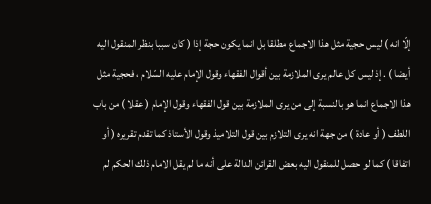إلّا انه ) ليس حجية مثل هذا الاجماع مطلقا بل انما يكون حجة إذا ( كان سببا بنظر المنقول اليه أيضا ) . إذ ليس كل عالم يرى الملازمة بين أقوال الفقهاء وقول الإمام عليه السّلام ، فحجية مثل هذا الاجماع انما هو بالنسبة إلى من يرى الملازمة بين قول الفقهاء وقول الإمام ( عقلا ) من باب اللطف ( أو عادة ) من جهة انه يرى التلازم بين قول التلاميذ وقول الأستاذ كما تقدم تقريره ( أو اتفاقا ) كما لو حصل للمنقول اليه بعض القرائن الدالة على أنه ما لم يقل الامام ذلك الحكم لم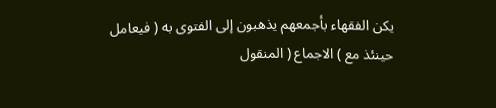يكن الفقهاء بأجمعهم يذهبون إلى الفتوى به ( فيعامل حينئذ مع ) الاجماع ( المنقول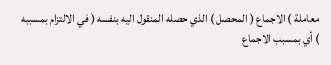معاملة ) الاجماع ( المحصل ) الذي حصله المنقول اليه بنفسه ( في الالتزام بمسببه ) أي بمسبب الاجماع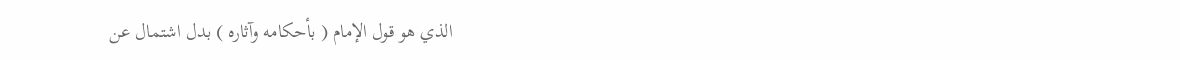الذي هو قول الإمام ( بأحكامه وآثاره ) بدل اشتمال عن